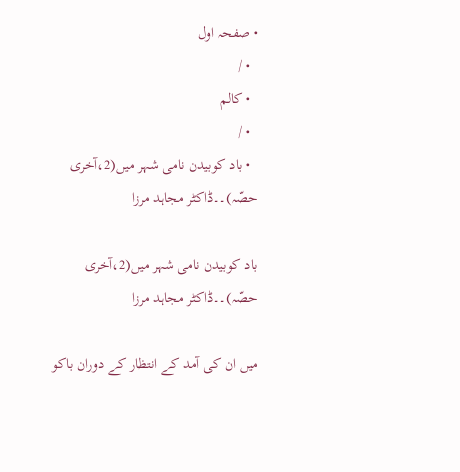• صفحہ اول
  • /
  • کالم
  • /
  • باد کوبیدن نامی شہر میں(2،آخری حصّہ)۔۔ڈاکٹر مجاہد مرزا

باد کوبیدن نامی شہر میں(2،آخری حصّہ)۔۔ڈاکٹر مجاہد مرزا

میں ان کی آمد کے انتظار کے دوران باکو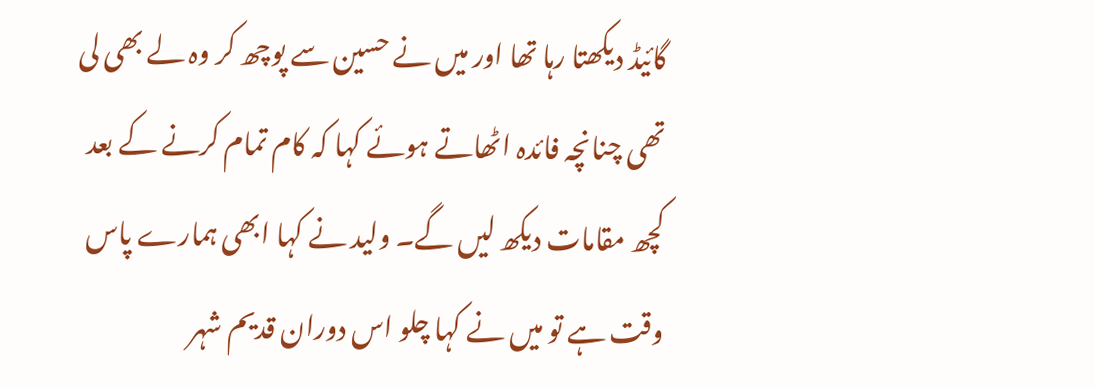گائیڈ دیکھتا رہا تھا اور میں نے حسین سے پوچھ کر وہ لے بھی لی تھی چنانچہ فائدہ اٹھاتے ہوئے کہا کہ کام تمام کرنے کے بعد کچھ مقامات دیکھ لیں گے۔ ولید نے کہا ابھی ہمارے پاس وقت ہے تو میں نے کہا چلو اس دوران قدیم شہر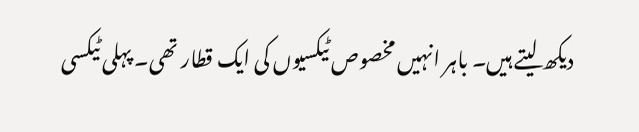دیکھ لیتے ہیں۔ باہر انہیں مخصوص ٹیکسیوں کی ایک قطار تھی۔ پہلی ٹیکسی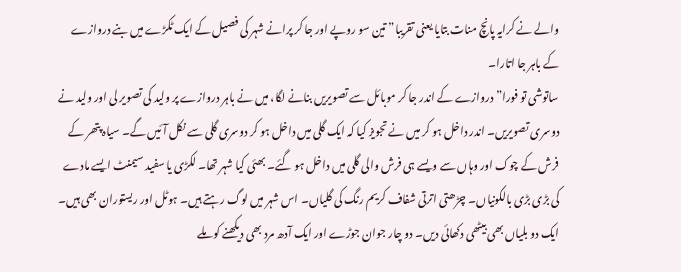والے نے کرایہ پانچ منات بتایا یعنی تقریبا” تین سو روپے اور جا کر پرانے شہر کی فصیل کے ایک ٹکڑے میں بنے دروازے کے باہر جا اتارا۔
ساتوشی تو فورا” دروازے کے اندر جا کر موبائل سے تصویریں بنانے لگا، میں نے باہر دروازے پر ولید کی تصویر لی اور ولید نے دوسری تصویریں۔ اندر داخل ہو کر میں نے تجویز کیا کہ ایک گلی میں داخل ہو کر دوسری گلی سے نکل آئیں گے۔ سیاہ پتھر کے فرش کے چوک اور وہاں سے ویسے ہی فرش والی گلی میں داخل ہو گئے۔ بھئی کیا شہر تھا۔ لکڑی یا سفید سیمنٹ ایسے مادے کی بڑی بڑی بالکونیاں۔ چڑھتی اترتی شفاف کریم رنگ کی گلیاں۔ اس شہر میں لوگ رہتے ہیں۔ ہوٹل اور ریستوران بھی ہیں۔ ایک دو بلیاں بھی بیٹھی دکھائی دیں۔ دو چار جوان جوڑے اور ایک آدھ مرد بھی دیکھنے کو ملے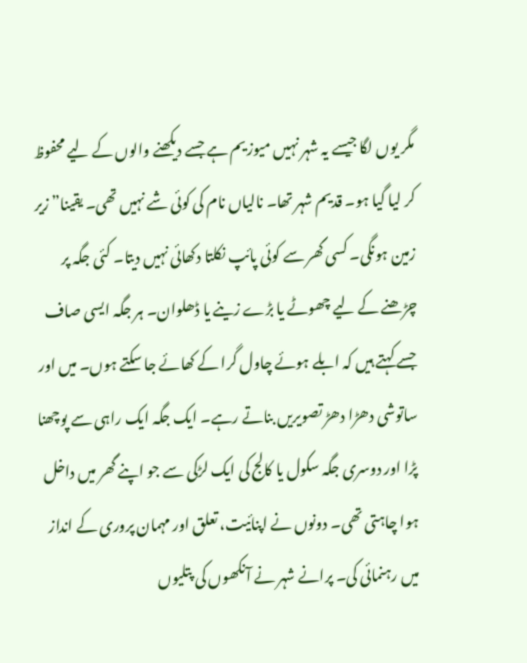مگر یوں لگا جیسے یہ شہر نہیں میوزیم ہے جسے دیکھنے والوں کے لیے محفوظ کر لیا گیا ہو۔ قدیم شہر تھا۔ نالیاں نام کی کوئی شے نہیں تھی۔ یقینا” زیر زمین ہونگی۔ کسی گھر سے کوئی پائپ نکلتا دکھائی نہیں دیتا۔ کئی جگہ پر چڑھنے کے لیے چھوٹے یا بڑے زینے یا ڈھلوان۔ ہر جگہ ایسی صاف جسے کہتے ہیں کہ ابلے ہوئے چاول گرا کے کھائے جا سکتے ہوں۔ میں اور ساتوشی دھڑا دھڑ تصویریں بناتے رہے۔ ایک جگہ ایک راہی سے پوچھنا پڑا اور دوسری جگہ سکول یا کالج کی ایک لڑکی سے جو اپنے گھر میں داخل ہوا چاہتی تھی۔ دونوں نے اپنائیت، تعلق اور مہمان پروری کے انداز میں رہنمائی کی۔ پرانے شہر نے آنکھوں کی پتلیوں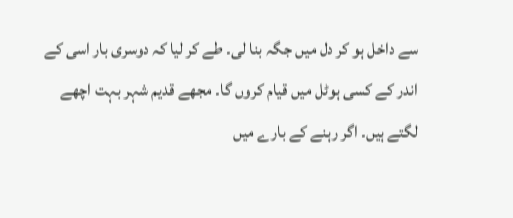سے داخل ہو کر دل میں جگہ بنا لی۔ طے کر لیا کہ دوسری بار اسی کے اندر کے کسی ہوٹل میں قیام کروں گا۔ مجھے قدیم شہر بہت اچھے لگتے ہیں۔ اگر رہنے کے بارے میں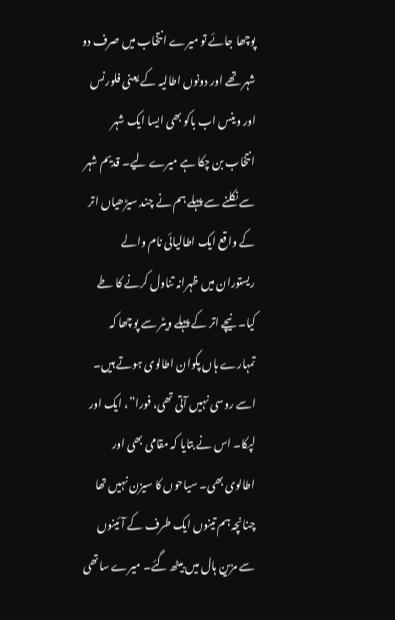پوچھا جائے تو میرے انتخاب میں صرف دو شہر تھے اور دونوں اطالیہ کے یعنی فلورنس اور وینس اب باکو بھی ایسا ایک شہر انتخاب بن چکا ہے میرے لیے۔ قدیم شہر سے نکلنے سے پہلے ہم نے چند سیڑھیاں اتر کے واقع ایک اطالیائی نام والے ریستوران میں ظہرانہ تناول کرنے کا طے کیا۔ نیچے اتر کے پہلے ویٹر سے پوچھا کہ تمہارے ہاں پکوان اطالوی ہوتے ہیں۔ اسے روسی نہیں آتی تھی، فورا”، ایک اور لپکا۔ اس نے بتایا کہ مقامی بھی اور اطالوی بھی۔ سیاحوں کا سیزن نہیں تھا چنانچہ ہم تینوں ایک طرف کے آئینوں سے مزین ہال میں بیٹھ گئے۔ میرے ساتھی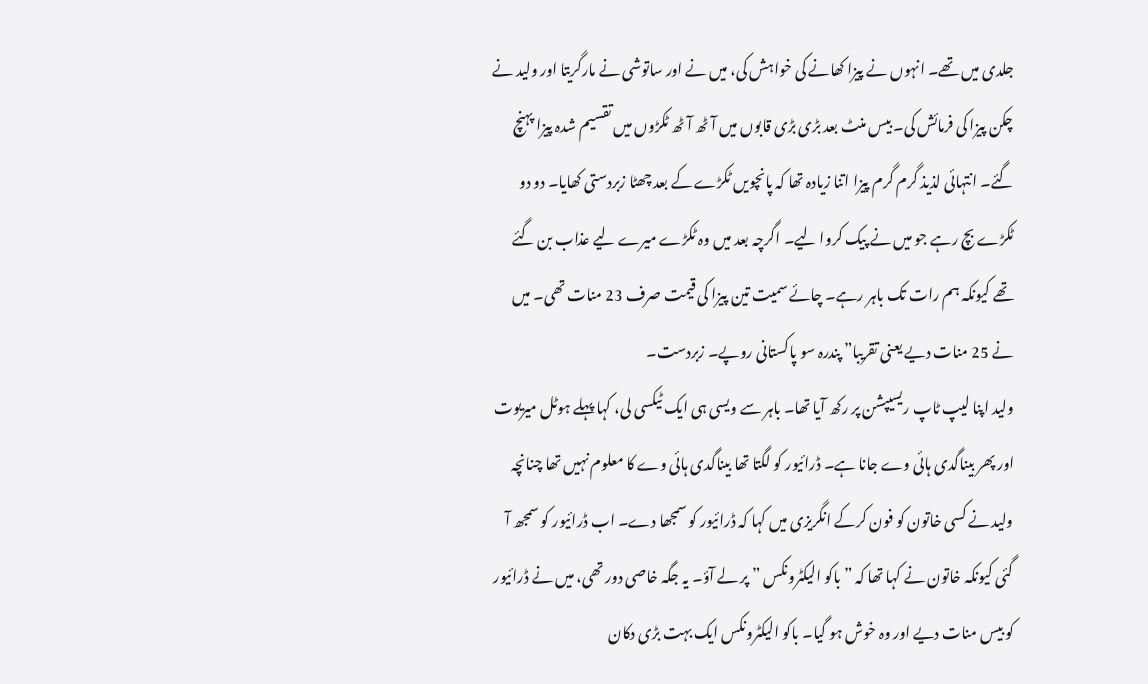جلدی میں تھے۔ انہوں نے پیزا کھانے کی خواہش کی، میں نے اور ساتوشی نے مارگریتا اور ولید نے چکن پیزا کی فرمائش کی۔ بیس منٹ بعد بڑی بڑی قابوں میں آٹھ آٹھ ٹکڑوں میں تقسیم شدہ پیزا پہنچ گئے۔ انتہائی لذیذ گرم گرم پیزا اتنا زیادہ تھا کہ پانچویں ٹکڑے کے بعد چھٹا زبردستی کھایا۔ دو دو ٹکڑے بچ رہے جو میں نے پیک کروا لیے۔ اگرچہ بعد میں وہ ٹکڑے میرے لیے عذاب بن گئے تھے کیونکہ ہم رات تک باہر رہے۔ چائے سمیت تین پیزا کی قیمت صرف 23 منات تھی۔ میں نے 25 منات دیے یعنی تقریبا” پندرہ سو پاکستانی روپے۔ زبردست۔
ولید اپنا لیپ ٹاپ ریسیپشن پر رکھ آیا تھا۔ باہر سے ویسی ہی ایک ٹیکسی لی، کہا پہلے ہوٹل میریوت اور پھر بیناگدی ہائی وے جانا ہے۔ ڈرائیور کو لگتا تھا بیناگدی ہائی وے کا معلوم نہیں تھا چنانچہ ولید نے کسی خاتون کو فون کرکے انگریزی میں کہا کہ ڈرائیور کو سمجھا دے۔ اب ڈرائیور کو سمجھ آ گئی کیونکہ خاتون نے کہا تھا کہ ” باکو الیکٹرونکس ” پر لے آؤ۔ یہ جگہ خاصی دور تھی، میں نے ڈرائیور کو بیس منات دیے اور وہ خوش ہو گیا۔ باکو الیکٹرونکس ایک بہت بڑی دکان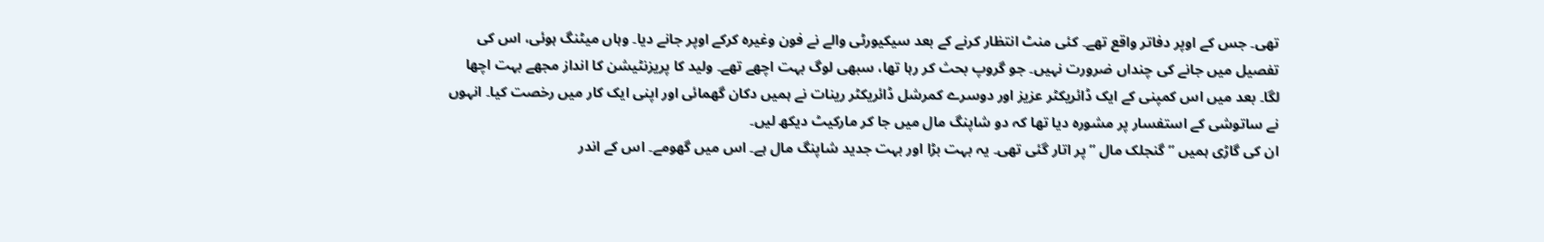تھی۔ جس کے اوپر دفاتر واقع تھے۔ کئی منٹ انتظار کرنے کے بعد سیکیورٹی والے نے فون وغیرہ کرکے اوپر جانے دیا۔ وہاں میٹنگ ہوئی، اس کی تفصیل میں جانے کی چنداں ضرورت نہیں۔ جو گروپ بحث کر رہا تھا، سبھی لوگ بہت اچھے تھے۔ ولید کا پریزنٹیشن کا انداز مجھے بہت اچھا لگا۔ بعد میں اس کمپنی کے ایک ڈائریکٹر عزیز اور دوسرے کمرشل ڈائریکٹر رینات نے ہمیں دکان گھمائی اور اپنی ایک کار میں رخصت کیا۔ انہوں نے ساتوشی کے استفسار پر مشورہ دیا تھا کہ دو شاپنگ مال میں جا کر مارکیٹ دیکھ لیں۔
ان کی گاڑی ہمیں ” گنجلک مال ” پر اتار گئی تھی۔ یہ بہت بڑا اور بہت جدید شاپنگ مال ہے۔ اس میں گھومے۔ اس کے اندر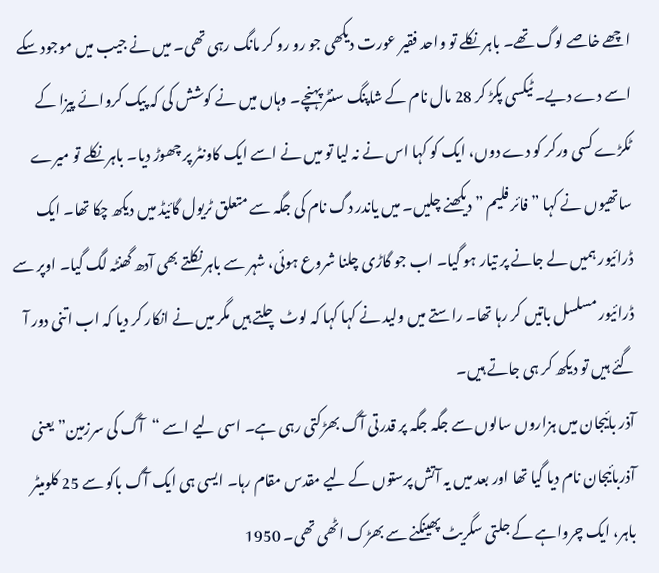اچھے خاصے لوگ تھے۔ باہر نکلے تو واحد فقیر عورت دیکھی جو رو رو کر مانگ رہی تھی۔ میں نے جیب میں موجود سکے اسے دے دیے۔ ٹیکسی پکڑ کر 28 مال نام کے شاپنگ سنٹر پہنچے۔ وہاں میں نے کوشش کی کہ پیک کروائے پیزا کے ٹکڑے کسی ورکر کو دے دوں، ایک کو کہا اس نے نہ لیا تو میں نے اسے ایک کاونٹر پر چھوڑ دیا۔ باہر نکلے تو میرے ساتھیوں نے کہا ” فائر فلیم ” دیکھنے چلیں۔ میں یاندر دگ نام کی جگہ سے متعلق ٹریول گائیڈ میں دیکھ چکا تھا۔ ایک ڈرائیور ہمیں لے جانے پر تیار ہو گیا۔ اب جو گاڑی چلنا شروع ہوئی، شہر سے باہر نکلتے بھی آدھ گھنٹہ لگ گیا۔ اوپر سے ڈرائیور مسلسل باتیں کر رہا تھا۔ راستے میں ولید نے کہا کہا کہ لوٹ چلتے ہیں مگر میں نے انکار کر دیا کہ اب اتنی دور آ گئے ہیں تو دیکھ کر ہی جاتے ہیں۔
آذر بائیجان میں ہزاروں سالوں سے جگہ جگہ پر قدرتی آگ بھڑکتی رہی ہے۔ اسی لیے اسے “آگ کی سرزمین” یعنی آذربائیجان نام دیا گیا تھا اور بعد میں یہ آتش پرستوں کے لیے مقدس مقام رہا۔ ایسی ہی ایک آگ باکو سے 25 کلومیٹر باہر، ایک چرواہے کے جلتی سگریٹ پھینکنے سے بھڑک اٹھی تھی۔ 1950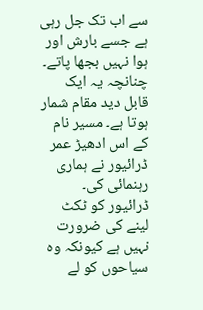سے اب تک جل رہی ہے جسے بارش اور ہوا نہیں بجھا پاتے۔ چنانچہ یہ ایک قابل دید مقام شمار ہوتا ہے۔ مسیر نام کے اس ادھیڑ عمر ڈرائیور نے ہماری رہنمائی کی۔ ڈرائیور کو ٹکٹ لینے کی ضرورت نہیں ہے کیونکہ وہ سیاحوں کو لے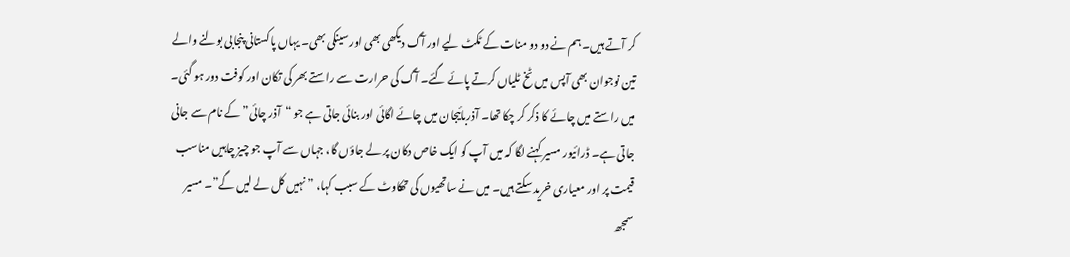کر آتے ہیں۔ ہم نے دو دو منات کے ٹکٹ لیے اور آگ دیکھی بھی اور سینکی بھی۔ یہاں پاکستانی پنجابی بولنے والے تین نوجوان بھی آپس میں ٹخ ٹلیاں کرتے پائے گئے۔ آگ کی حرارت سے راستے بھر کی تکان اور کوفت دور ہو گئی۔
میں راستے میں چائے کا ذکر کر چکا تھا۔ آذربائیجان میں چائے اگائی اور بنائی جاتی ہے جو “آذر چائی” کے نام سے جانی جاتی ہے۔ ڈرائیور مسیر کہنے لگا کہ میں آپ کو ایک خاص دکان پر لے جاؤں گا، جہاں سے آپ جو چیز چاہیں مناسب قیمت پر اور معیاری خرید سکتے ہیں۔ میں نے ساتھیوں کی تھکاوٹ کے سبب کہا، ” نہیں کل لے لیں گے”۔ مسیر سمجھ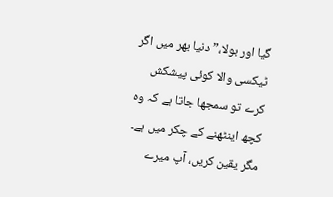گیا اور بولا،” دنیا بھر میں اگر ٹیکسی والا کوئی پیشکش کرے تو سمجھا جاتا ہے کہ وہ کچھ اینٹھنے کے چکر میں ہے۔ مگر یقین کریں، آپ میرے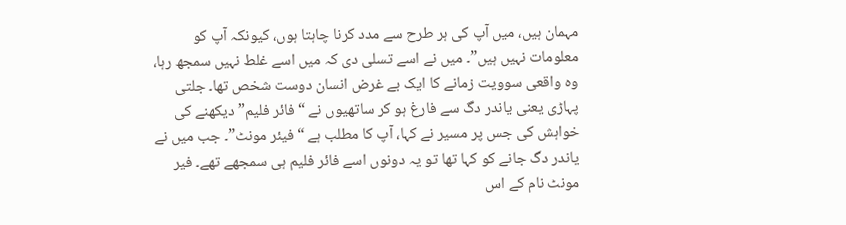مہمان ہیں، میں آپ کی ہر طرح سے مدد کرنا چاہتا ہوں، کیونکہ آپ کو معلومات نہیں ہیں”۔ میں نے اسے تسلی دی کہ میں اسے غلط نہیں سمجھ رہا، وہ واقعی سوویت زمانے کا ایک بے غرض انسان دوست شخص تھا۔ جلتی پہاڑی یعنی یاندر دگ سے فارغ ہو کر ساتھیوں نے “فائر فلیم” دیکھنے کی خواہش کی جس پر مسیر نے کہا، آپ کا مطلب ہے “فیئر مونٹ”۔ جب میں نے یاندر دگ جانے کو کہا تھا تو یہ دونوں اسے فائر فلیم ہی سمجھے تھے۔ فیر مونٹ نام کے اس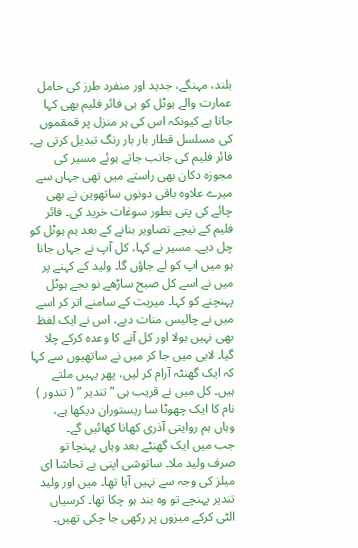بلند، مہنگے، جدید اور منفرد طرز کی حامل عمارت والے ہوٹل کو ہی فائر فلیم بھی کہا جاتا ہے کیونکہ اس کی ہر منزل پر قمقموں کی مسلسل قطار بار بار رنگ تبدیل کرتی ہے۔ فائر فلیم کی جانب جاتے ہوئے مسیر کی مجوزہ دکان بھی راستے میں تھی جہاں سے میرے علاوہ باقی دونوں ساتھوین نے بھی چائے کی پتی بطور سوغات خرید کی۔ فائر فلیم کے نیچے تصاویر بنانے کے بعد ہم ہوٹل کو چل دیے۔ مسیر نے کہا، کل آپ نے جہاں جانا ہو میں اپ کو لے جاؤں گا۔ ولید کے کہنے پر میں نے اسے کل صبح ساڑھے نو بجے ہوٹل پہنچنے کو کہا۔ میریت کے سامنے اتر کر اسے میں نے چالیس منات دیے، اس نے ایک لفظ بھی نہیں بولا اور کل آنے کا وعدہ کرکے چلا گیا۔ لابی میں جا کر میں نے ساتھیوں سے کہا کہ ایک گھنٹہ آرام کر لیں، پھر یہیں ملتے ہیں۔ کل میں نے قریب ہی ” تندیر ” ( تندور ) نام کا ایک چھوٹا سا ریستوران دیکھا ہے، وہاں ہم روایتی آذری کھانا کھائیں گے۔
جب میں ایک گھنٹے بعد وہاں پہنچا تو صرف ولید ملا۔ ساتوشی اپنی بے تحاشا ای میلز کی وجہ سے نہیں آیا تھا۔ میں اور ولید تندیر پہنچے تو وہ بند ہو چکا تھا۔ کرسیاں الٹی کرکے میزوں پر رکھی جا چکی تھیں۔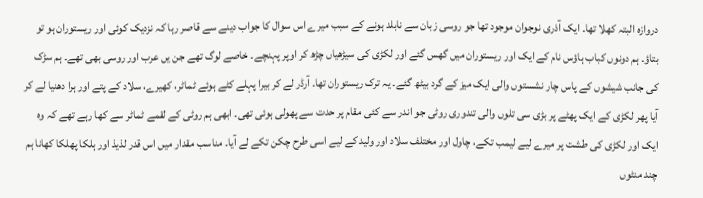دروازہ البتہ کھلا تھا۔ ایک آذری نوجوان موجود تھا جو روسی زبان سے نابلد ہونے کے سبب میرے اس سوال کا جواب دینے سے قاصر رہا کہ نزدیک کوئی اور ریستوران ہو تو بتاؤ۔ ہم دونوں کباب ہاؤس نام کے ایک اور ریستوران میں گھس گئے اور لکڑی کی سیڑھیاں چڑھ کر اوپر پہنچے۔ خاصے لوگ تھے جن یں عرب اور روسی بھی تھے۔ ہم سڑک کی جانب شیشوں کے پاس چار نشستوں والی ایک میز کے گرد بیٹھ گئے۔ یہ ترک ریستوران تھا۔ آرڈر لے کر بیرا پہلے کٹے ہوئے ٹماٹر، کھیرے، سلاد کے پتے اور ہرا دھنیا لے کر آیا پھر لکڑی کے ایک پھٹے پر بڑی سی تلوں والی تندوری روٹی جو اندر سے کئی مقام پر حدت سے پھولی ہوئی تھی۔ ابھی ہم روٹی کے لقمے ٹماٹر سے کھا رہے تھے کہ وہ ایک اور لکڑی کی طشت پر میرے لیے لیمب تکے، چاول اور مختلف سلاد اور ولید کے لیے اسی طرح چکن تکے لے آیا۔ مناسب مقدار میں اس قدر لذیذ اور ہلکا پھلکا کھانا ہم چند منٹوں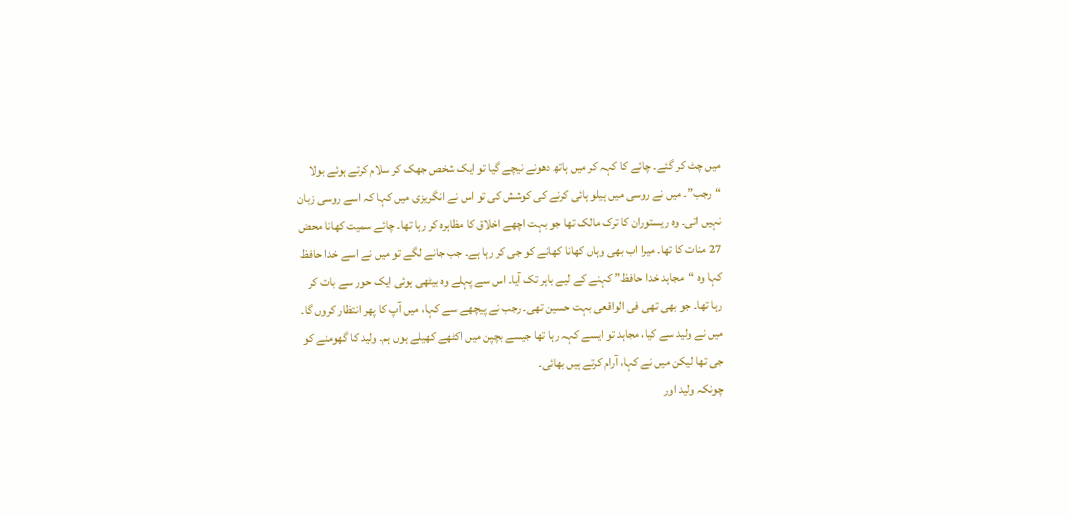میں چٹ کر گئے۔ چائے کا کہہ کر میں ہاتھ دھونے نیچے گیا تو ایک شخص جھک کر سلام کرتے ہوئے بولا “رجب”۔ میں نے روسی میں ہیلو ہائی کرنے کی کوشش کی تو اس نے انگریزی میں کہا کہ اسے روسی زبان نہیں اتی۔ وہ ریستوران کا ترک مالک تھا جو بہت اچھے اخلاق کا مظاہرہ کر رہا تھا۔ چائے سمیت کھانا محض 27 منات کا تھا۔ میرا اب بھی وہاں کھانا کھانے کو جی کر رہا ہے۔ جب جانے لگے تو میں نے اسے خدا حافظ کہا وہ “مجاہد خدا حافظ” کہنے کے لیے باہر تک آیا۔ اس سے پہلے وہ بیٹھی ہوئی ایک حور سے بات کر رہا تھا۔ جو بھی تھی فی الواقعی بہت حسین تھی۔ رجب نے پیچھے سے کہا، میں آپ کا پھر انتظار کروں گا۔ میں نے ولید سے کیا، مجاہد تو ایسے کہہ رہا تھا جیسے بچپن میں اکٹھے کھیلے ہوں ہم۔ ولید کا گھومنے کو جی تھا لیکن میں نے کہا، آرام کرتے ہیں بھائی۔
چونکہ ولید اور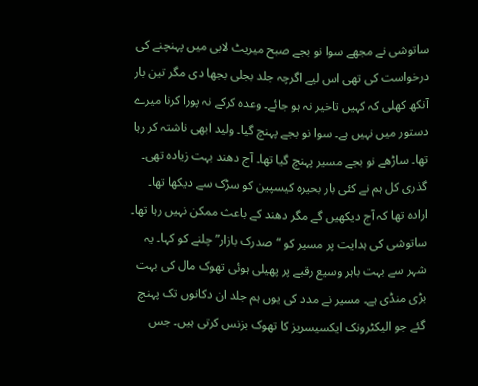ساتوشی نے مجھے سوا نو بجے صبح میریٹ لابی میں پہنچنے کی درخواست کی تھی اس لیے اگرچہ جلد بجلی بجھا دی مگر تین بار آنکھ کھلی کہ کہیں تاخیر نہ ہو جائے۔ وعدہ کرکے نہ پورا کرنا میرے دستور میں نہیں ہے۔ سوا نو بجے پہنچ گیا۔ ولید ابھی ناشتہ کر رہا تھا۔ ساڑھے نو بجے مسیر پہنچ گیا تھا۔ آج دھند بہت زیادہ تھی۔ گذری کل ہم نے کئی بار بحیرہ کیسپین کو سڑک سے دیکھا تھا۔ ارادہ تھا کہ آج دیکھیں گے مگر دھند کے باعث ممکن نہیں رہا تھا۔ ساتوشی کی ہدایت پر مسیر کو “صدرک بازار” چلنے کو کہا۔ یہ شہر سے بہت باہر وسیع رقبے پر پھیلی ہوئی تھوک مال کی بہت بڑی منڈی ہے۔ مسیر نے مدد کی یوں ہم جلد ان دکانوں تک پہنچ گئے جو الیکٹرونک ایکسیسریز کا تھوک بزنس کرتی ہیں۔ جس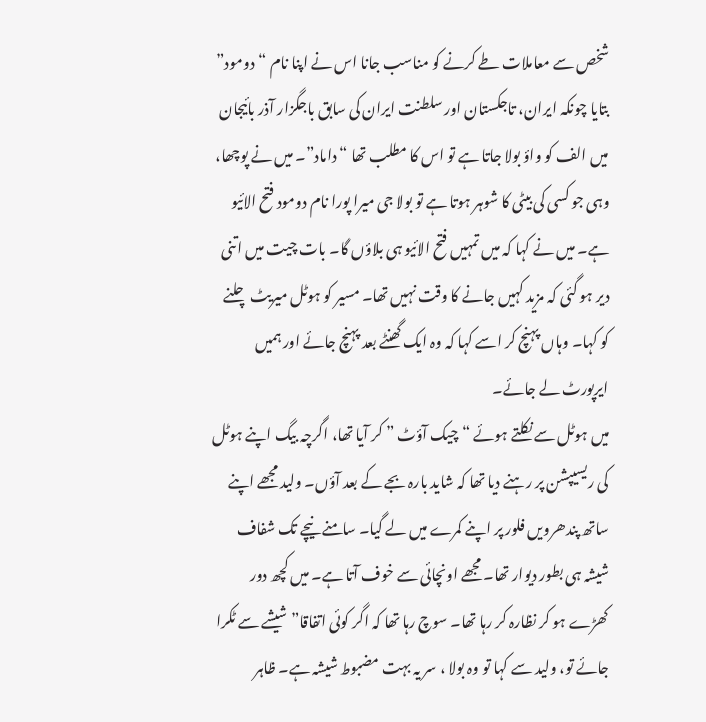شخص سے معاملات طے کرنے کو مناسب جانا اس نے اپنا نام “دومود” بتایا چونکہ ایران، تاجکستان اور سلطنت ایران کی سابق باجگزار آذر بائیجان میں الف کو واؤ بولا جاتا ہے تو اس کا مطلب تھا “داماد”۔ میں نے پوچھا، وہی جو کسی کی بیٹی کا شوہر ہوتا ہے تو بولا جی میرا پورا نام دومود فتح الائیو ہے۔ میں نے کہا کہ میں تمہیں فتح الائیو ہی بلاؤں گا۔ بات چیت میں اتنی دیر ہو گئی کہ مزید کہیں جانے کا وقت نہیں تھا۔ مسیر کو ہوٹل میریٹ چلنے کو کہا۔ وہاں پہنچ کر اسے کہا کہ وہ ایک گھنٹے بعد پہنچ جائے اور ہمیں ایرپورٹ لے جائے۔
میں ہوٹل سے نکلتے ہوئے “چیک آؤٹ ” کر آیا تھا، اگرچہ بیگ اپنے ہوٹل کی ریسیپشن پر رہنے دیا تھا کہ شاید بارہ بجے کے بعد آؤں۔ ولید مجھے اپنے ساتھ پندھرویں فلور پر اپنے کمرے میں لے گیا۔ سامنے نیچے تک شفاف شیشہ ہی بطور دیوار تھا۔ مجھے اونچائی سے خوف آتا ہے۔ میں کچھ دور کھڑے ہو کر نظارہ کر رہا تھا۔ سوچ رہا تھا کہ اگر کوئی اتفاقا” شیشے سے ٹکرا جائے تو، ولید سے کہا تو وہ بولا ، سر یہ بہت مضبوط شیشہ ہے۔ ظاہر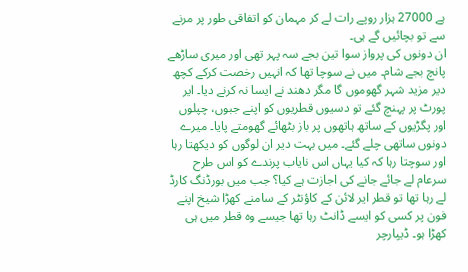ہے 27000 ہزار روپے رات لے کر مہمان کو اتفاقی طور پر مرنے سے تو بچائیں گے ہی۔
ان دونوں کی پرواز سوا تین بجے سہ پہر تھی اور میری ساڑھے پانچ بجے شام۔ میں نے سوچا تھا کہ انہیں رخصت کرکے کچھ دیر مزید شہر گھوموں گا مگر دھند نے ایسا نہ کرنے دیا۔ ایر پورٹ پر پہنچ گئے تو دسیوں قطریوں کو اپنے جبوں، چپلوں اور پگڑیوں کے ساتھ ہاتھوں پر باز بٹھائے گھومتے پایا۔ میرے دونوں ساتھی چلے گئے۔ میں بہت دیر ان لوگوں کو دیکھتا رہا اور سوچتا رہا کہ کیا یہاں اس نایاب پرندے کو اس طرح سرعام لے جائے جانے کی اجازت ہے کیا؟ جب میں بورڈنگ کارڈ لے رہا تھا تو قطر ایر لائن کے کاؤنٹر کے سامنے کھڑا شیخ اپنے فون پر کسی کو ایسے ڈانٹ رہا تھا جیسے وہ قطر میں ہی کھڑا ہو۔ ڈیپارچر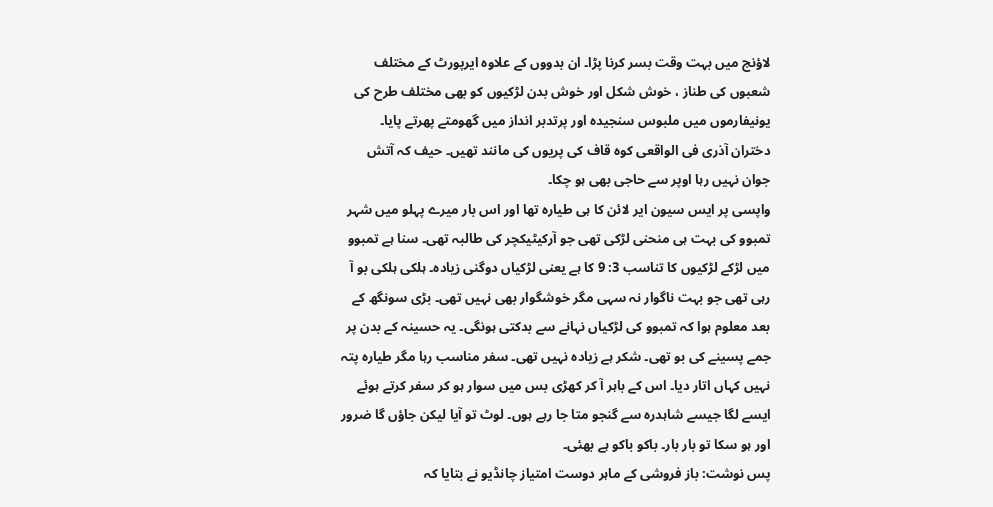لاؤنج میں بہت وقت بسر کرنا پڑا۔ ان بدووں کے علاوہ ایرپورٹ کے مختلف شعبوں کی طناز ، خوش شکل اور خوش بدن لڑکیوں کو بھی مختلف طرح کی یونیفارموں میں ملبوس سنجیدہ اور پرتدبر انداز میں گھومتے پھرتے پایا۔ دختران آذری فی الواقعی کوہ قاف کی پریوں کی مانند تھیں۔ حیف کہ آتش جوان نہیں رہا اوپر سے حاجی بھی ہو چکا۔
واپسی پر ایس سیون ایر لائن کا ہی طیارہ تھا اور اس بار میرے پہلو میں شہر تمبوو کی بہت ہی منحنی لڑکی تھی جو آرکیٹیکچر کی طالبہ تھی۔ سنا ہے تمبوو میں لڑکے لڑکیوں کا تناسب 3: 9 کا ہے یعنی لڑکیاں دوگنی زیادہ۔ ہلکی ہلکی بو آ رہی تھی جو بہت ناگوار نہ سہی مگر خوشگوار بھی نہیں تھی۔ بڑی سونگھ کے بعد معلوم ہوا کہ تمبوو کی لڑکیاں نہانے سے بدکتی ہونگی۔ یہ حسینہ کے بدن پر جمے پسینے کی بو تھی۔ شکر ہے زیادہ نہیں تھی۔ سفر مناسب رہا مگر طیارہ پتہ نہیں کہاں اتار دیا۔ اس کے باہر آ کر کھڑی بس میں سوار ہو کر سفر کرتے ہوئے ایسے لگا جیسے شاہدرہ سے گنجو متا جا رہے ہوں۔ لوٹ تو آیا لیکن جاؤں گا ضرور اور ہو سکا تو بار بار۔ باکو باکو ہے بھئی۔
پس نوشت: باز فروشی کے ماہر دوست امتیاز چانڈیو نے بتایا کہ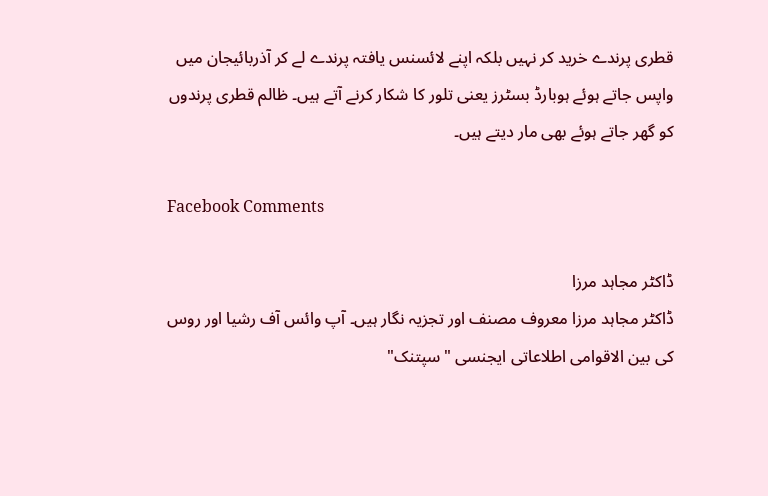قطری پرندے خرید کر نہیں بلکہ اپنے لائسنس یافتہ پرندے لے کر آذربائیجان میں واپس جاتے ہوئے ہوبارڈ بسٹرز یعنی تلور کا شکار کرنے آتے ہیں۔ ظالم قطری پرندوں کو گھر جاتے ہوئے بھی مار دیتے ہیں۔

Facebook Comments

ڈاکٹر مجاہد مرزا
ڈاکٹر مجاہد مرزا معروف مصنف اور تجزیہ نگار ہیں۔ آپ وائس آف رشیا اور روس کی بین الاقوامی اطلاعاتی ایجنسی "سپتنک"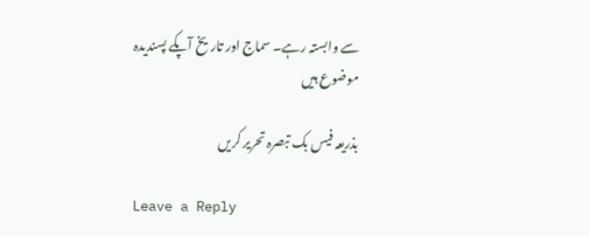سے وابستہ رہے۔ سماج اور تاریخ آپکے پسندیدہ موضوع ہیں

بذریعہ فیس بک تبصرہ تحریر کریں

Leave a Reply